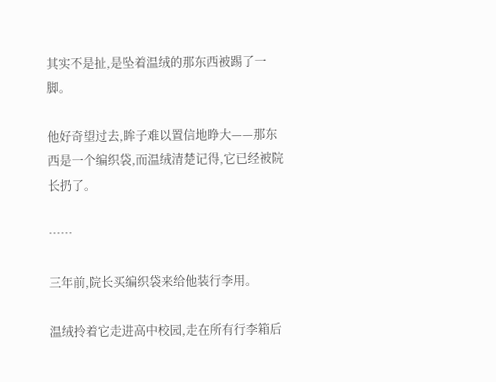其实不是扯,是坠着温绒的那东西被踢了一脚。

他好奇望过去,眸子难以置信地睁大——那东西是一个编织袋,而温绒清楚记得,它已经被院长扔了。

……

三年前,院长买编织袋来给他装行李用。

温绒拎着它走进高中校园,走在所有行李箱后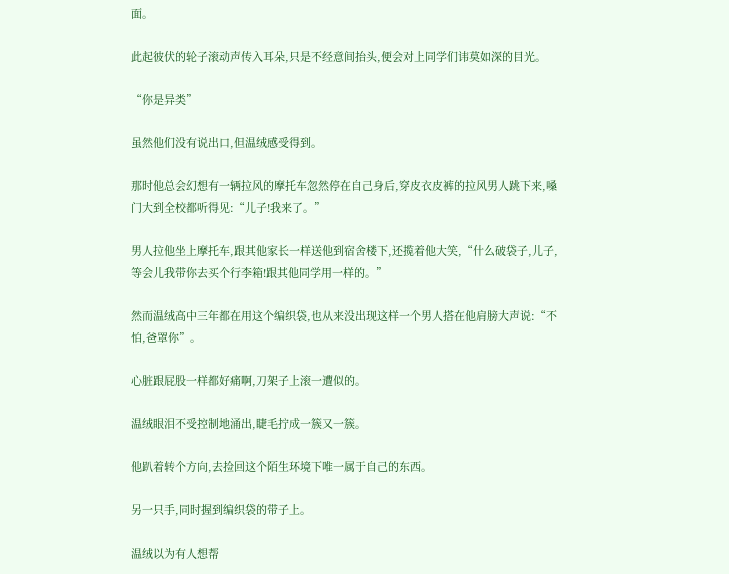面。

此起彼伏的轮子滚动声传入耳朵,只是不经意间抬头,便会对上同学们讳莫如深的目光。

“你是异类”

虽然他们没有说出口,但温绒感受得到。

那时他总会幻想有一辆拉风的摩托车忽然停在自己身后,穿皮衣皮裤的拉风男人跳下来,嗓门大到全校都听得见:“儿子!我来了。”

男人拉他坐上摩托车,跟其他家长一样送他到宿舍楼下,还揽着他大笑,“什么破袋子,儿子,等会儿我带你去买个行李箱!跟其他同学用一样的。”

然而温绒高中三年都在用这个编织袋,也从来没出现这样一个男人搭在他肩膀大声说:“不怕,爸罩你”。

心脏跟屁股一样都好痛啊,刀架子上滚一遭似的。

温绒眼泪不受控制地涌出,睫毛拧成一簇又一簇。

他趴着转个方向,去捡回这个陌生环境下唯一属于自己的东西。

另一只手,同时握到编织袋的带子上。

温绒以为有人想帮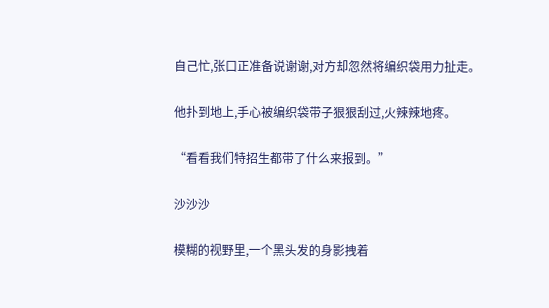自己忙,张口正准备说谢谢,对方却忽然将编织袋用力扯走。

他扑到地上,手心被编织袋带子狠狠刮过,火辣辣地疼。

“看看我们特招生都带了什么来报到。”

沙沙沙

模糊的视野里,一个黑头发的身影拽着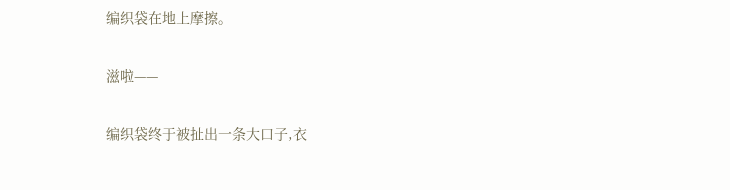编织袋在地上摩擦。

滋啦——

编织袋终于被扯出一条大口子,衣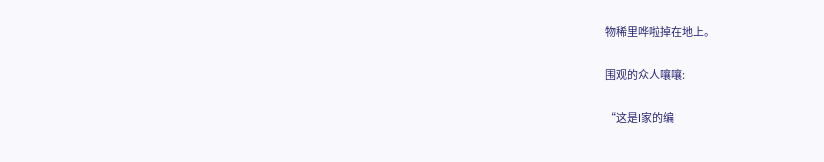物稀里哗啦掉在地上。

围观的众人嚷嚷:

“这是l家的编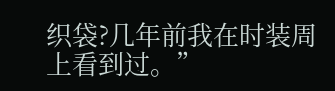织袋?几年前我在时装周上看到过。”